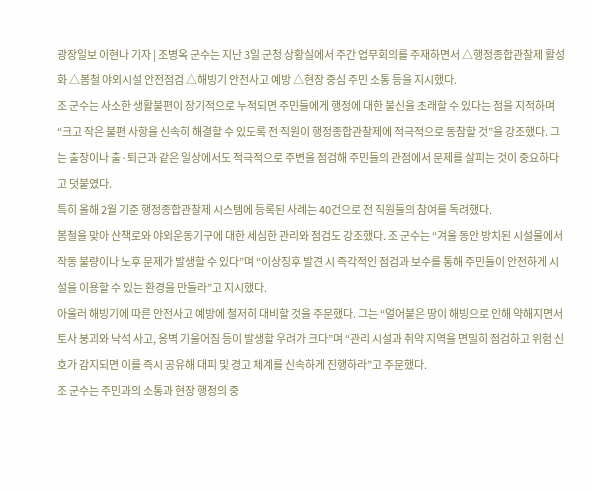광장일보 이현나 기자 | 조병옥 군수는 지난 3일 군청 상황실에서 주간 업무회의를 주재하면서 △행정종합관찰제 활성화 △봄철 야외시설 안전점검 △해빙기 안전사고 예방 △현장 중심 주민 소통 등을 지시했다.
조 군수는 사소한 생활불편이 장기적으로 누적되면 주민들에게 행정에 대한 불신을 초래할 수 있다는 점을 지적하며 “크고 작은 불편 사항을 신속히 해결할 수 있도록 전 직원이 행정종합관찰제에 적극적으로 동참할 것”을 강조했다. 그는 출장이나 출·퇴근과 같은 일상에서도 적극적으로 주변을 점검해 주민들의 관점에서 문제를 살피는 것이 중요하다고 덧붙였다.
특히 올해 2월 기준 행정종합관찰제 시스템에 등록된 사례는 40건으로 전 직원들의 참여를 독려했다.
봄철을 맞아 산책로와 야외운동기구에 대한 세심한 관리와 점검도 강조했다. 조 군수는 “겨울 동안 방치된 시설물에서 작동 불량이나 노후 문제가 발생할 수 있다”며 “이상징후 발견 시 즉각적인 점검과 보수를 통해 주민들이 안전하게 시설을 이용할 수 있는 환경을 만들라”고 지시했다.
아울러 해빙기에 따른 안전사고 예방에 철저히 대비할 것을 주문했다. 그는 “얼어붙은 땅이 해빙으로 인해 약해지면서 토사 붕괴와 낙석 사고, 옹벽 기울어짐 등이 발생할 우려가 크다”며 “관리 시설과 취약 지역을 면밀히 점검하고 위험 신호가 감지되면 이를 즉시 공유해 대피 및 경고 체계를 신속하게 진행하라”고 주문했다.
조 군수는 주민과의 소통과 현장 행정의 중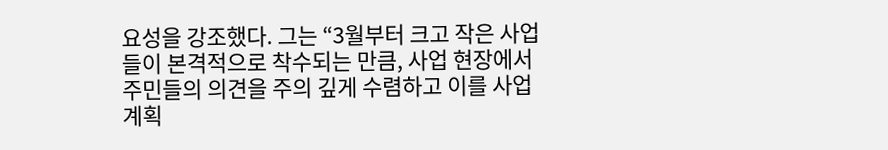요성을 강조했다. 그는 “3월부터 크고 작은 사업들이 본격적으로 착수되는 만큼, 사업 현장에서 주민들의 의견을 주의 깊게 수렴하고 이를 사업계획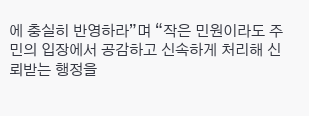에 충실히 반영하라”며 “작은 민원이라도 주민의 입장에서 공감하고 신속하게 처리해 신뢰받는 행정을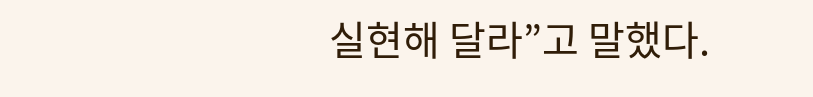실현해 달라”고 말했다.